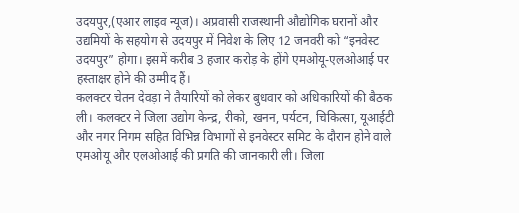उदयपुर,(एआर लाइव न्यूज)। अप्रवासी राजस्थानी औद्योगिक घरानों और उद्यमियों के सहयोग से उदयपुर में निवेश के लिए 12 जनवरी को “इनवेस्ट उदयपुर” होगा। इसमें करीब 3 हजार करोड़ के होंगे एमओयू-एलओआई पर हस्ताक्षर होने की उम्मीद हैं।
कलक्टर चेतन देवड़ा ने तैयारियों को लेकर बुधवार को अधिकारियों की बैठक ली। कलक्टर ने जिला उद्योग केन्द्र, रीको, खनन, पर्यटन, चिकित्सा, यूआईटी और नगर निगम सहित विभिन्न विभागों से इनवेस्टर समिट के दौरान होने वाले एमओयू और एलओआई की प्रगति की जानकारी ली। जिला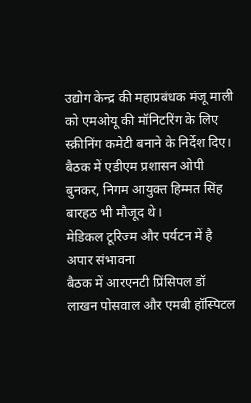उद्योग केन्द्र की महाप्रबंधक मंजू माली को एमओयू की मॉनिटरिंग के लिए स्क्रीनिंग कमेटी बनाने के निर्देश दिए। बैठक में एडीएम प्रशासन ओपी बुनकर, निगम आयुक्त हिम्मत सिंह बारहठ भी मौजूद थे।
मेडिकल टूरिज्म और पर्यटन में है अपार संभावना
बैठक में आरएनटी प्रिंसिपल डॉ लाखन पोसवाल और एमबी हॉस्पिटल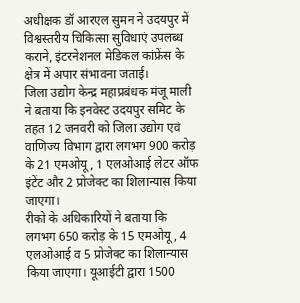अधीक्षक डॉ आरएल सुमन ने उदयपुर में विश्वस्तरीय चिकित्सा सुविधाएं उपलब्ध कराने, इंटरनेशनल मेडिकल कांफ्रेंस के क्षेत्र में अपार संभावना जताई।
जिला उद्योग केन्द्र महाप्रबंधक मंजू माली ने बताया कि इनवेस्ट उदयपुर समिट के तहत 12 जनवरी को जिला उद्योग एवं वाणिज्य विभाग द्वारा लगभग 900 करोड़ के 21 एमओयू, 1 एलओआई लेटर ऑफ इंटेंट और 2 प्रोजेक्ट का शिलान्यास किया जाएगा।
रीको के अधिकारियों ने बताया कि लगभग 650 करोड़ के 15 एमओयू, 4 एलओआई व 5 प्रोजेक्ट का शिलान्यास किया जाएगा। यूआईटी द्वारा 1500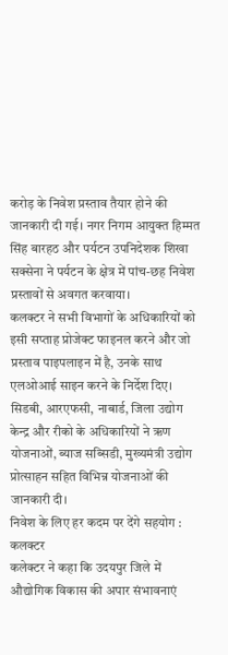करोड़ के निवेश प्रस्ताव तैयार होने की जानकारी दी गई। नगर निगम आयुक्त हिम्मत सिंह बारहठ और पर्यटन उपनिदेशक शिखा सक्सेना ने पर्यटन के क्षेत्र में पांच-छह निवेश प्रस्तावों से अवगत करवाया।
कलक्टर ने सभी विभागों के अधिकारियों को इसी सप्ताह प्रोजेक्ट फाइनल करने और जो प्रस्ताव पाइपलाइन में है, उनके साथ एलओआई साइन करने के निर्देश दिए। सिडबी, आरएफसी, नाबार्ड, जिला उद्योग केन्द्र और रीको के अधिकारियों ने ऋण योजनाओं, ब्याज सब्सिडी, मुख्यमंत्री उद्योग प्रोत्साहन सहित विभिन्न योजनाओं की जानकारी दी।
निवेश के लिए हर कदम पर देंगे सहयोग : कलक्टर
कलेक्टर ने कहा कि उदयपुर जिले में औद्योगिक विकास की अपार संभावनाएं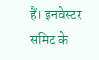हैं। इनवेस्टर समिट के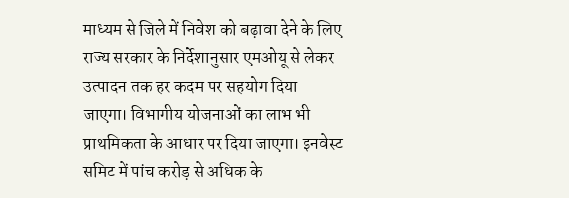माध्यम से जिले में निवेश को बढ़ावा देने के लिए राज्य सरकार के निर्देशानुसार एमओयू से लेकर उत्पादन तक हर कदम पर सहयोग दिया जाएगा। विभागीय योजनाओं का लाभ भी प्राथमिकता के आधार पर दिया जाएगा। इनवेस्ट समिट में पांच करोड़ से अधिक के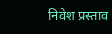निवेश प्रस्ताव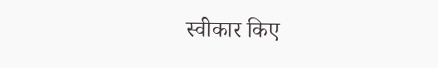स्वीकार किए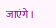जाएंगे।